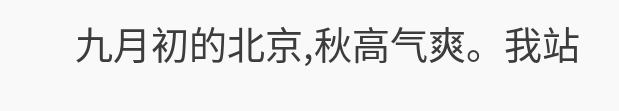九月初的北京,秋高气爽。我站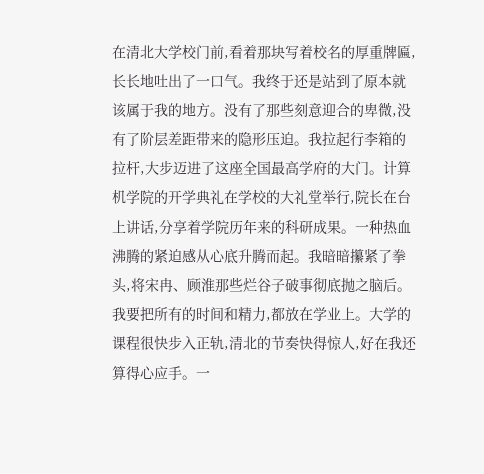在清北大学校门前,看着那块写着校名的厚重牌匾,长长地吐出了一口气。我终于还是站到了原本就该属于我的地方。没有了那些刻意迎合的卑微,没有了阶层差距带来的隐形压迫。我拉起行李箱的拉杆,大步迈进了这座全国最高学府的大门。计算机学院的开学典礼在学校的大礼堂举行,院长在台上讲话,分享着学院历年来的科研成果。一种热血沸腾的紧迫感从心底升腾而起。我暗暗攥紧了拳头,将宋冉、顾淮那些烂谷子破事彻底抛之脑后。我要把所有的时间和精力,都放在学业上。大学的课程很快步入正轨,清北的节奏快得惊人,好在我还算得心应手。一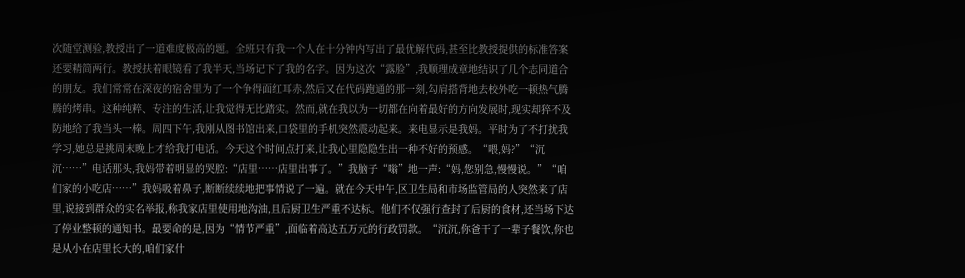次随堂测验,教授出了一道难度极高的题。全班只有我一个人在十分钟内写出了最优解代码,甚至比教授提供的标准答案还要精简两行。教授扶着眼镜看了我半天,当场记下了我的名字。因为这次“露脸”,我顺理成章地结识了几个志同道合的朋友。我们常常在深夜的宿舍里为了一个争得面红耳赤,然后又在代码跑通的那一刻,勾肩搭背地去校外吃一顿热气腾腾的烤串。这种纯粹、专注的生活,让我觉得无比踏实。然而,就在我以为一切都在向着最好的方向发展时,现实却猝不及防地给了我当头一棒。周四下午,我刚从图书馆出来,口袋里的手机突然震动起来。来电显示是我妈。平时为了不打扰我学习,她总是挑周末晚上才给我打电话。今天这个时间点打来,让我心里隐隐生出一种不好的预感。“喂,妈?”“沉沉……”电话那头,我妈带着明显的哭腔:“店里……店里出事了。”我脑子“嗡”地一声:“妈,您别急,慢慢说。”“咱们家的小吃店……”我妈吸着鼻子,断断续续地把事情说了一遍。就在今天中午,区卫生局和市场监管局的人突然来了店里,说接到群众的实名举报,称我家店里使用地沟油,且后厨卫生严重不达标。他们不仅强行查封了后厨的食材,还当场下达了停业整顿的通知书。最要命的是,因为“情节严重”,面临着高达五万元的行政罚款。“沉沉,你爸干了一辈子餐饮,你也是从小在店里长大的,咱们家什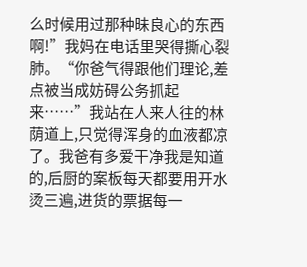么时候用过那种昧良心的东西啊!”我妈在电话里哭得撕心裂肺。“你爸气得跟他们理论,差点被当成妨碍公务抓起来……”我站在人来人往的林荫道上,只觉得浑身的血液都凉了。我爸有多爱干净我是知道的,后厨的案板每天都要用开水烫三遍,进货的票据每一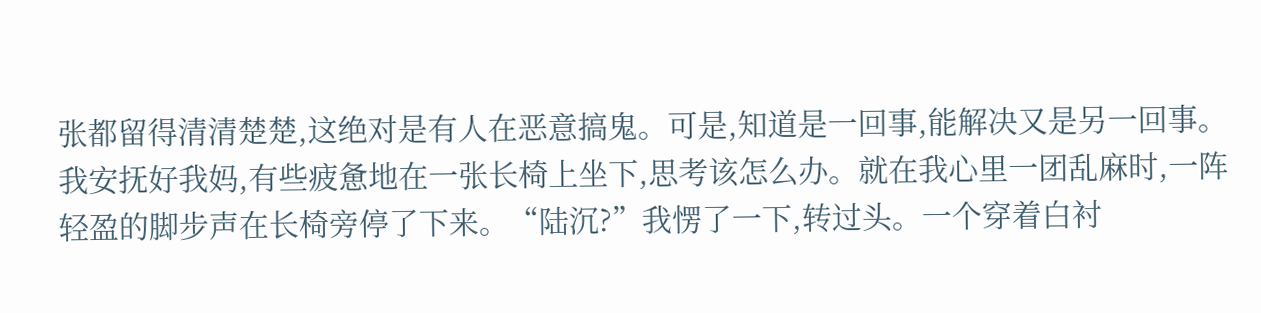张都留得清清楚楚,这绝对是有人在恶意搞鬼。可是,知道是一回事,能解决又是另一回事。我安抚好我妈,有些疲惫地在一张长椅上坐下,思考该怎么办。就在我心里一团乱麻时,一阵轻盈的脚步声在长椅旁停了下来。“陆沉?”我愣了一下,转过头。一个穿着白衬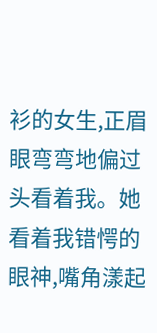衫的女生,正眉眼弯弯地偏过头看着我。她看着我错愕的眼神,嘴角漾起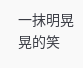一抹明晃晃的笑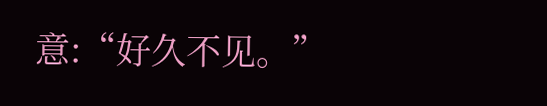意:“好久不见。”